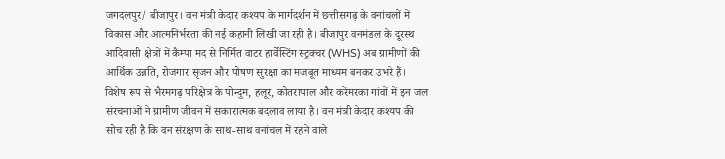जगदलपुर/ बीजापुर। वन मंत्री केदार कश्यप के मार्गदर्शन में छत्तीसगढ़ के वनांचलों में विकास और आत्मनिर्भरता की नई कहानी लिखी जा रही है। बीजापुर वनमंडल के दूरस्थ आदिवासी क्षेत्रों में कैम्पा मद से निर्मित वाटर हार्वेस्टिंग स्ट्रक्चर (WHS) अब ग्रामीणों की आर्थिक उन्नति, रोजगार सृजन और पोषण सुरक्षा का मजबूत माध्यम बनकर उभरे हैं। विशेष रूप से भैरमगढ़ परिक्षेत्र के पोन्दुम, हलूर, कोतरापाल और करेंमरका गांवों में इन जल संरचनाओं ने ग्रामीण जीवन में सकारात्मक बदलाव लाया है। वन मंत्री केदार कश्यप की सोच रही है कि वन संरक्षण के साथ-साथ वनांचल में रहने वाले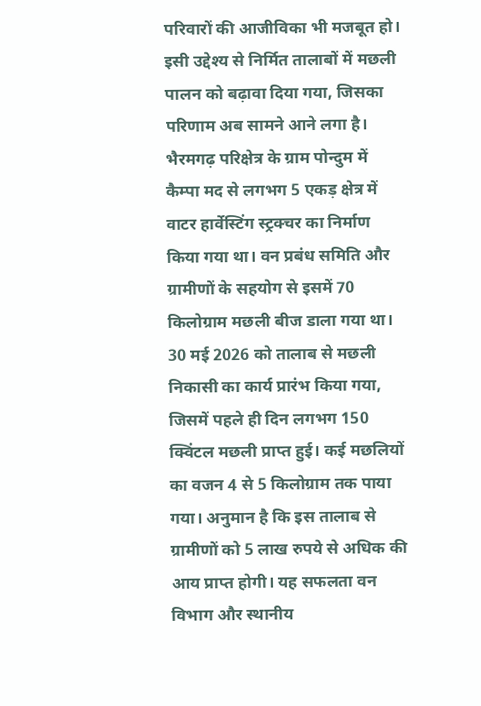परिवारों की आजीविका भी मजबूत हो। इसी उद्देश्य से निर्मित तालाबों में मछली पालन को बढ़ावा दिया गया, जिसका परिणाम अब सामने आने लगा है।
भैरमगढ़ परिक्षेत्र के ग्राम पोन्दुम में कैम्पा मद से लगभग 5 एकड़ क्षेत्र में वाटर हार्वेस्टिंग स्ट्रक्चर का निर्माण किया गया था। वन प्रबंध समिति और ग्रामीणों के सहयोग से इसमें 70 किलोग्राम मछली बीज डाला गया था। 30 मई 2026 को तालाब से मछली निकासी का कार्य प्रारंभ किया गया, जिसमें पहले ही दिन लगभग 150 क्विंटल मछली प्राप्त हुई। कई मछलियों का वजन 4 से 5 किलोग्राम तक पाया गया। अनुमान है कि इस तालाब से ग्रामीणों को 5 लाख रुपये से अधिक की आय प्राप्त होगी। यह सफलता वन विभाग और स्थानीय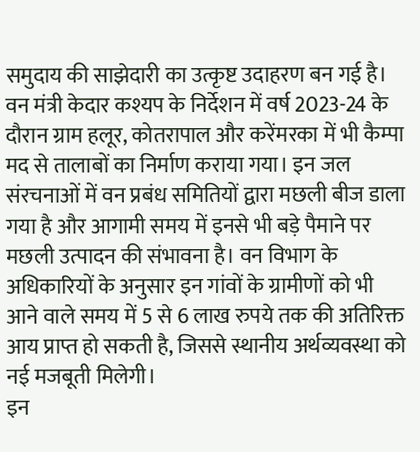समुदाय की साझेदारी का उत्कृष्ट उदाहरण बन गई है।
वन मंत्री केदार कश्यप के निर्देशन में वर्ष 2023-24 के दौरान ग्राम हलूर, कोतरापाल और करेंमरका में भी कैम्पा मद से तालाबों का निर्माण कराया गया। इन जल संरचनाओं में वन प्रबंध समितियों द्वारा मछली बीज डाला गया है और आगामी समय में इनसे भी बड़े पैमाने पर मछली उत्पादन की संभावना है। वन विभाग के अधिकारियों के अनुसार इन गांवों के ग्रामीणों को भी आने वाले समय में 5 से 6 लाख रुपये तक की अतिरिक्त आय प्राप्त हो सकती है, जिससे स्थानीय अर्थव्यवस्था को नई मजबूती मिलेगी।
इन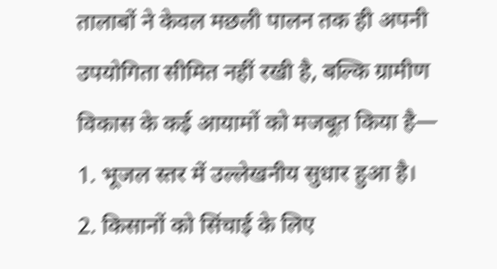तालाबों ने केवल मछली पालन तक ही अपनी उपयोगिता सीमित नहीं रखी है, बल्कि ग्रामीण विकास के कई आयामों को मजबूत किया है—
1. भूजल स्तर में उल्लेखनीय सुधार हुआ है।
2. किसानों को सिंचाई के लिए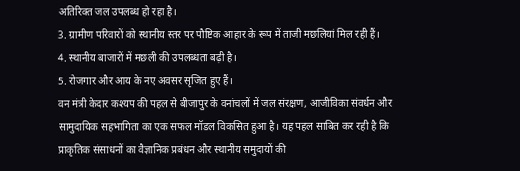अतिरिक्त जल उपलब्ध हो रहा है।
3. ग्रामीण परिवारों को स्थानीय स्तर पर पौष्टिक आहार के रूप में ताजी मछलियां मिल रही हैं।
4. स्थानीय बाजारों में मछली की उपलब्धता बढ़ी है।
5. रोजगार और आय के नए अवसर सृजित हुए हैं।
वन मंत्री केदार कश्यप की पहल से बीजापुर के वनांचलों में जल संरक्षण, आजीविका संवर्धन और सामुदायिक सहभागिता का एक सफल मॉडल विकसित हुआ है। यह पहल साबित कर रही है कि प्राकृतिक संसाधनों का वैज्ञानिक प्रबंधन और स्थानीय समुदायों की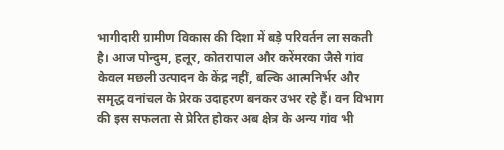भागीदारी ग्रामीण विकास की दिशा में बड़े परिवर्तन ला सकती है। आज पोन्दुम, हलूर, कोतरापाल और करेंमरका जैसे गांव केवल मछली उत्पादन के केंद्र नहीं, बल्कि आत्मनिर्भर और समृद्ध वनांचल के प्रेरक उदाहरण बनकर उभर रहे हैं। वन विभाग की इस सफलता से प्रेरित होकर अब क्षेत्र के अन्य गांव भी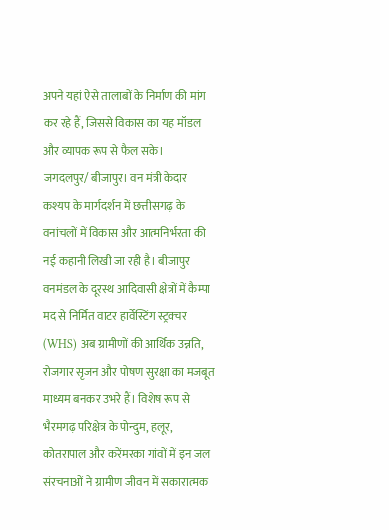अपने यहां ऐसे तालाबों के निर्माण की मांग कर रहे हैं, जिससे विकास का यह मॉडल और व्यापक रूप से फैल सके।
जगदलपुर/ बीजापुर। वन मंत्री केदार कश्यप के मार्गदर्शन में छत्तीसगढ़ के वनांचलों में विकास और आत्मनिर्भरता की नई कहानी लिखी जा रही है। बीजापुर वनमंडल के दूरस्थ आदिवासी क्षेत्रों में कैम्पा मद से निर्मित वाटर हार्वेस्टिंग स्ट्रक्चर (WHS) अब ग्रामीणों की आर्थिक उन्नति, रोजगार सृजन और पोषण सुरक्षा का मजबूत माध्यम बनकर उभरे हैं। विशेष रूप से भैरमगढ़ परिक्षेत्र के पोन्दुम, हलूर, कोतरापाल और करेंमरका गांवों में इन जल संरचनाओं ने ग्रामीण जीवन में सकारात्मक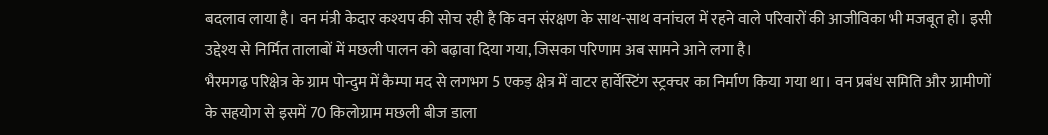बदलाव लाया है। वन मंत्री केदार कश्यप की सोच रही है कि वन संरक्षण के साथ-साथ वनांचल में रहने वाले परिवारों की आजीविका भी मजबूत हो। इसी उद्देश्य से निर्मित तालाबों में मछली पालन को बढ़ावा दिया गया, जिसका परिणाम अब सामने आने लगा है।
भैरमगढ़ परिक्षेत्र के ग्राम पोन्दुम में कैम्पा मद से लगभग 5 एकड़ क्षेत्र में वाटर हार्वेस्टिंग स्ट्रक्चर का निर्माण किया गया था। वन प्रबंध समिति और ग्रामीणों के सहयोग से इसमें 70 किलोग्राम मछली बीज डाला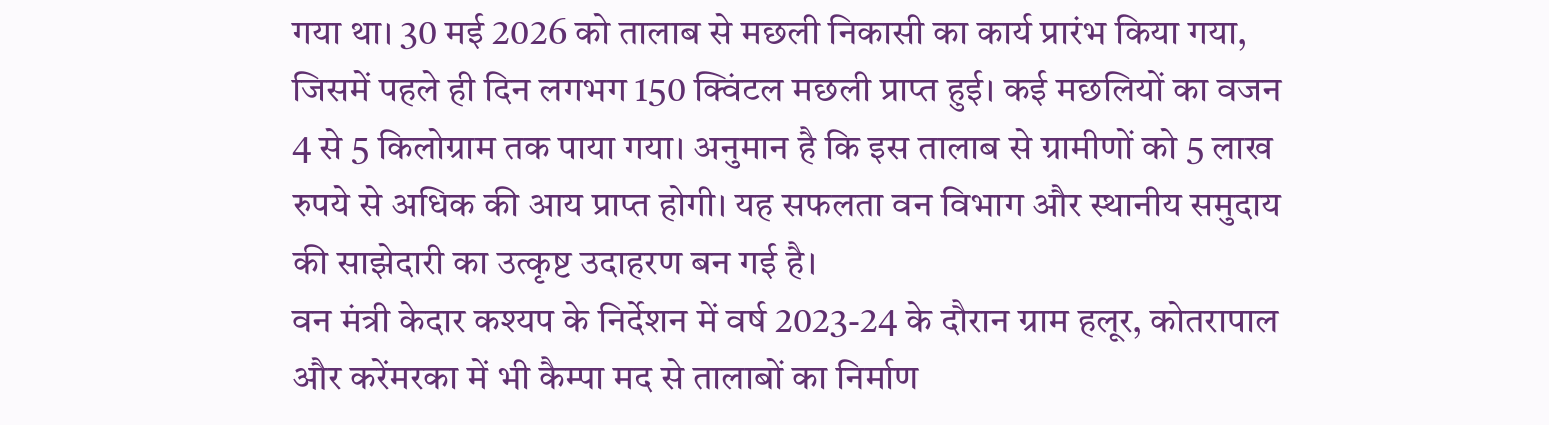गया था। 30 मई 2026 को तालाब से मछली निकासी का कार्य प्रारंभ किया गया, जिसमें पहले ही दिन लगभग 150 क्विंटल मछली प्राप्त हुई। कई मछलियों का वजन 4 से 5 किलोग्राम तक पाया गया। अनुमान है कि इस तालाब से ग्रामीणों को 5 लाख रुपये से अधिक की आय प्राप्त होगी। यह सफलता वन विभाग और स्थानीय समुदाय की साझेदारी का उत्कृष्ट उदाहरण बन गई है।
वन मंत्री केदार कश्यप के निर्देशन में वर्ष 2023-24 के दौरान ग्राम हलूर, कोतरापाल और करेंमरका में भी कैम्पा मद से तालाबों का निर्माण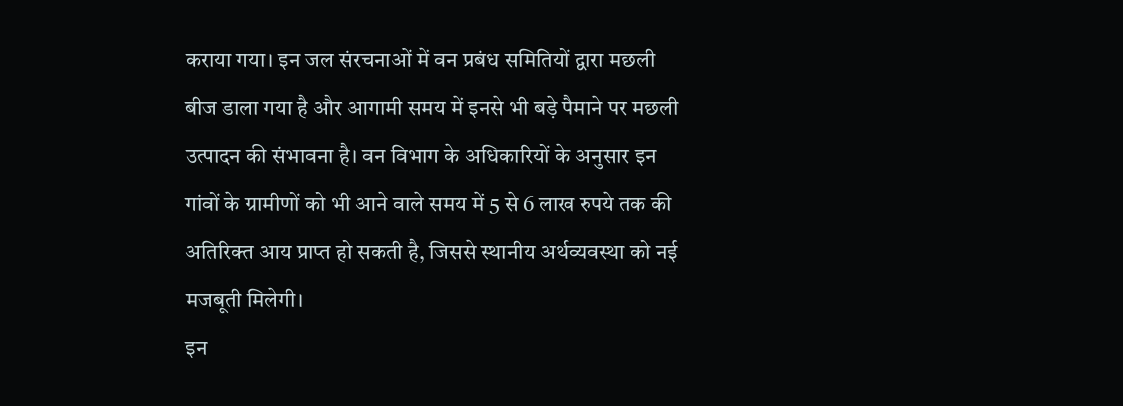कराया गया। इन जल संरचनाओं में वन प्रबंध समितियों द्वारा मछली बीज डाला गया है और आगामी समय में इनसे भी बड़े पैमाने पर मछली उत्पादन की संभावना है। वन विभाग के अधिकारियों के अनुसार इन गांवों के ग्रामीणों को भी आने वाले समय में 5 से 6 लाख रुपये तक की अतिरिक्त आय प्राप्त हो सकती है, जिससे स्थानीय अर्थव्यवस्था को नई मजबूती मिलेगी।
इन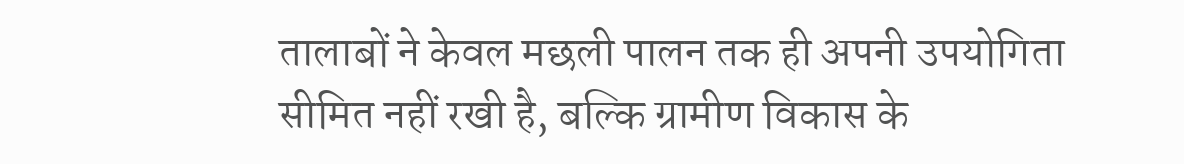तालाबों ने केवल मछली पालन तक ही अपनी उपयोगिता सीमित नहीं रखी है, बल्कि ग्रामीण विकास के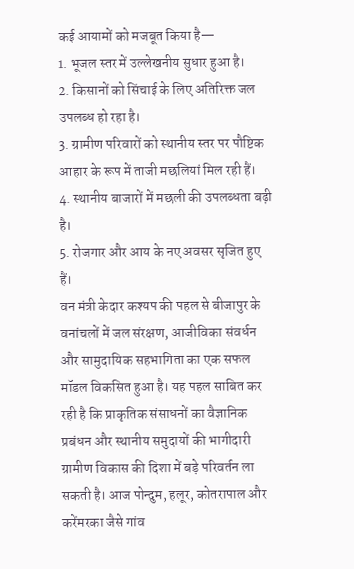कई आयामों को मजबूत किया है—
1. भूजल स्तर में उल्लेखनीय सुधार हुआ है।
2. किसानों को सिंचाई के लिए अतिरिक्त जल उपलब्ध हो रहा है।
3. ग्रामीण परिवारों को स्थानीय स्तर पर पौष्टिक आहार के रूप में ताजी मछलियां मिल रही हैं।
4. स्थानीय बाजारों में मछली की उपलब्धता बढ़ी है।
5. रोजगार और आय के नए अवसर सृजित हुए हैं।
वन मंत्री केदार कश्यप की पहल से बीजापुर के वनांचलों में जल संरक्षण, आजीविका संवर्धन और सामुदायिक सहभागिता का एक सफल मॉडल विकसित हुआ है। यह पहल साबित कर रही है कि प्राकृतिक संसाधनों का वैज्ञानिक प्रबंधन और स्थानीय समुदायों की भागीदारी ग्रामीण विकास की दिशा में बड़े परिवर्तन ला सकती है। आज पोन्दुम, हलूर, कोतरापाल और करेंमरका जैसे गांव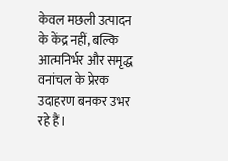केवल मछली उत्पादन के केंद्र नहीं, बल्कि आत्मनिर्भर और समृद्ध वनांचल के प्रेरक उदाहरण बनकर उभर रहे हैं।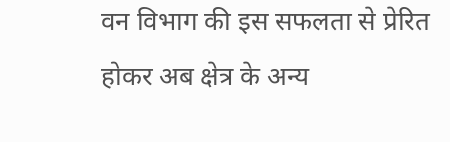वन विभाग की इस सफलता से प्रेरित होकर अब क्षेत्र के अन्य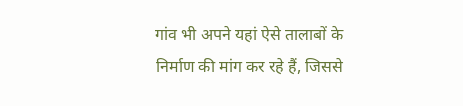गांव भी अपने यहां ऐसे तालाबों के निर्माण की मांग कर रहे हैं, जिससे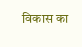विकास का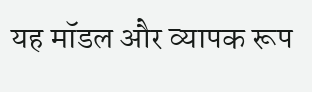यह मॉडल और व्यापक रूप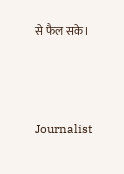से फैल सके।



Journalist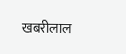खबरीलाल